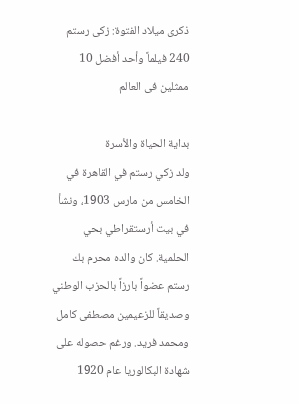ذكرى ميلاد الفتوة: زكى رستم 240 فيلماً وأحد أفضل 10 ممثلين فى العالم

بداية الحياة والأسرة
ولد زكي رستم في القاهرة في الخامس من مارس 1903، ونشأ في بيت أرستقراطي بحي الحلمية. كان والده محرم بك رستم عضواً بارزاً بالحزب الوطني وصديقاً للزعيمين مصطفى كامل ومحمد فريد. ورغم حصوله على شهادة البكالوريا عام 1920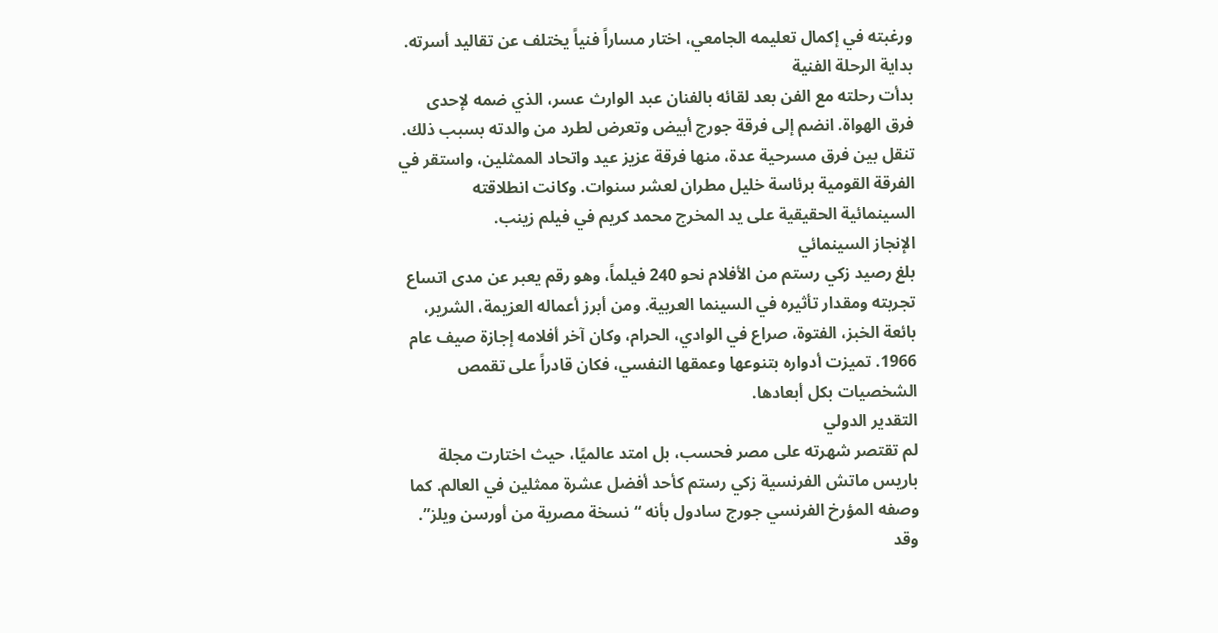ورغبته في إكمال تعليمه الجامعي، اختار مساراً فنياً يختلف عن تقاليد أسرته.
بداية الرحلة الفنية
بدأت رحلته مع الفن بعد لقائه بالفنان عبد الوارث عسر، الذي ضمه لإحدى فرق الهواة. انضم إلى فرقة جورج أبيض وتعرض لطرد من والدته بسبب ذلك. تنقل بين فرق مسرحية عدة، منها فرقة عزيز عيد واتحاد الممثلين، واستقر في الفرقة القومية برئاسة خليل مطران لعشر سنوات. وكانت انطلاقته السينمائية الحقيقية على يد المخرج محمد كريم في فيلم زينب.
الإنجاز السينمائي
بلغ رصيد زكي رستم من الأفلام نحو 240 فيلماً، وهو رقم يعبر عن مدى اتساع تجربته ومقدار تأثيره في السينما العربية. ومن أبرز أعماله العزيمة، الشرير، بائعة الخبز، الفتوة، صراع في الوادي، الحرام، وكان آخر أفلامه إجازة صيف عام 1966. تميزت أدواره بتنوعها وعمقها النفسي، فكان قادراً على تقمص الشخصيات بكل أبعادها.
التقدير الدولي
لم تقتصر شهرته على مصر فحسب، بل امتد عالميًا، حيث اختارت مجلة باريس ماتش الفرنسية زكي رستم كأحد أفضل عشرة ممثلين في العالم. كما وصفه المؤرخ الفرنسي جورج سادول بأنه “نسخة مصرية من أورسن ويلز”. وقد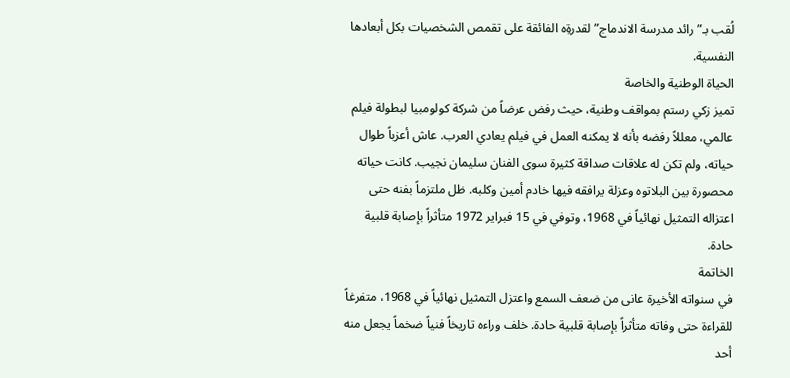لُقب بـ”رائد مدرسة الاندماج” لقدرةِه الفائقة على تقمص الشخصيات بكل أبعادها النفسية.
الحياة الوطنية والخاصة
تميز زكي رستم بمواقف وطنية، حيث رفض عرضاً من شركة كولومبيا لبطولة فيلم عالمي، معللاً رفضه بأنه لا يمكنه العمل في فيلم يعادي العرب. عاش أعزباً طوال حياته، ولم تكن له علاقات صداقة كثيرة سوى الفنان سليمان نجيب. كانت حياته محصورة بين البلاتوه وعزلة يرافقه فيها خادم أمين وكلبه. ظل ملتزماً بفنه حتى اعتزاله التمثيل نهائياً في 1968، وتوفي في 15 فبراير 1972 متأثراً بإصابة قلبية حادة.
الخاتمة
في سنواته الأخيرة عانى من ضعف السمع واعتزل التمثيل نهائياً في 1968، متفرغاً للقراءة حتى وفاته متأثراً بإصابة قلبية حادة. خلف وراءه تاريخاً فنياً ضخماً يجعل منه أحد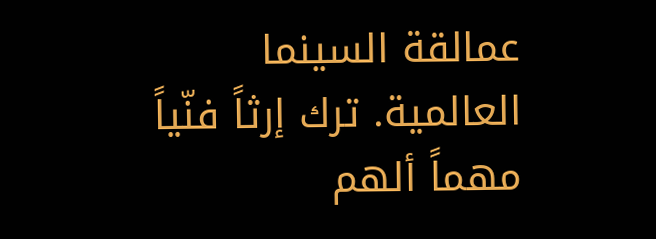عمالقة السينما العالمية. ترك إرثاً فنّياً مهماً ألهم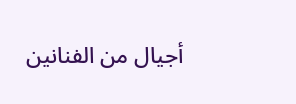أجيال من الفنانين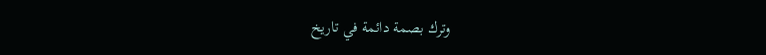وترك بصمة دائمة في تاريخ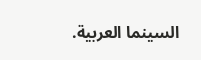السينما العربية.